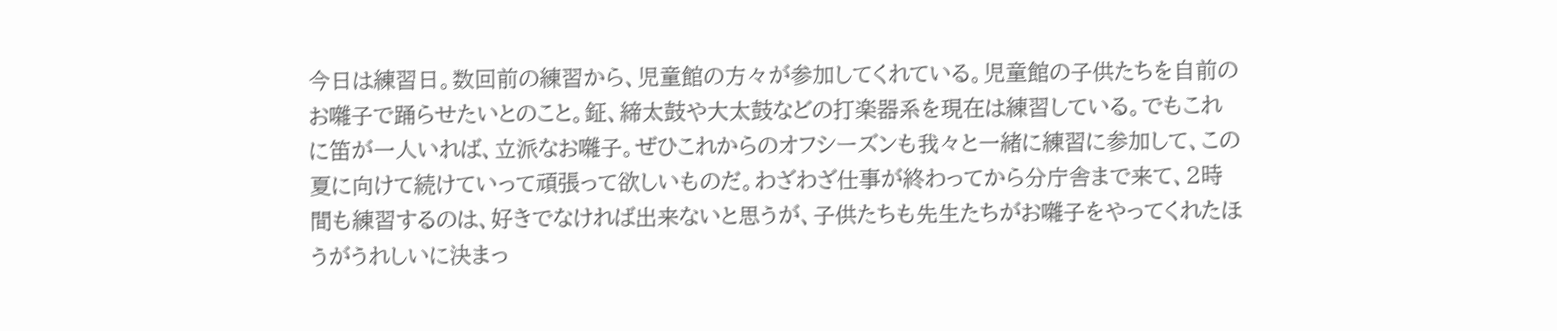今日は練習日。数回前の練習から、児童館の方々が参加してくれている。児童館の子供たちを自前のお囃子で踊らせたいとのこと。鉦、締太鼓や大太鼓などの打楽器系を現在は練習している。でもこれに笛が一人いれば、立派なお囃子。ぜひこれからのオフシーズンも我々と一緒に練習に参加して、この夏に向けて続けていって頑張って欲しいものだ。わざわざ仕事が終わってから分庁舎まで来て、2時間も練習するのは、好きでなければ出来ないと思うが、子供たちも先生たちがお囃子をやってくれたほうがうれしいに決まっ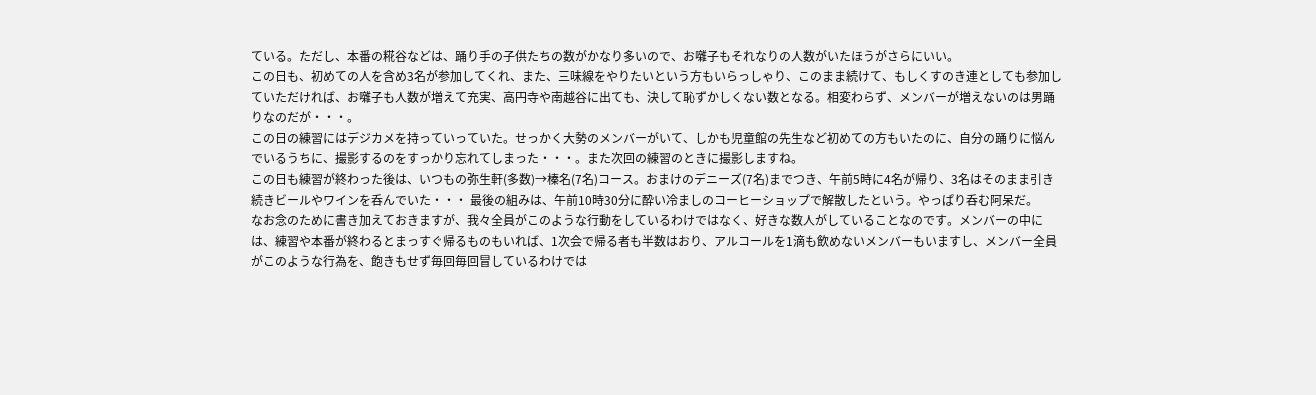ている。ただし、本番の糀谷などは、踊り手の子供たちの数がかなり多いので、お囃子もそれなりの人数がいたほうがさらにいい。
この日も、初めての人を含め3名が参加してくれ、また、三味線をやりたいという方もいらっしゃり、このまま続けて、もしくすのき連としても参加していただければ、お囃子も人数が増えて充実、高円寺や南越谷に出ても、決して恥ずかしくない数となる。相変わらず、メンバーが増えないのは男踊りなのだが・・・。
この日の練習にはデジカメを持っていっていた。せっかく大勢のメンバーがいて、しかも児童館の先生など初めての方もいたのに、自分の踊りに悩んでいるうちに、撮影するのをすっかり忘れてしまった・・・。また次回の練習のときに撮影しますね。
この日も練習が終わった後は、いつもの弥生軒(多数)→榛名(7名)コース。おまけのデニーズ(7名)までつき、午前5時に4名が帰り、3名はそのまま引き続きビールやワインを呑んでいた・・・ 最後の組みは、午前10時30分に酔い冷ましのコーヒーショップで解散したという。やっぱり呑む阿呆だ。
なお念のために書き加えておきますが、我々全員がこのような行動をしているわけではなく、好きな数人がしていることなのです。メンバーの中には、練習や本番が終わるとまっすぐ帰るものもいれば、1次会で帰る者も半数はおり、アルコールを1滴も飲めないメンバーもいますし、メンバー全員がこのような行為を、飽きもせず毎回毎回冒しているわけでは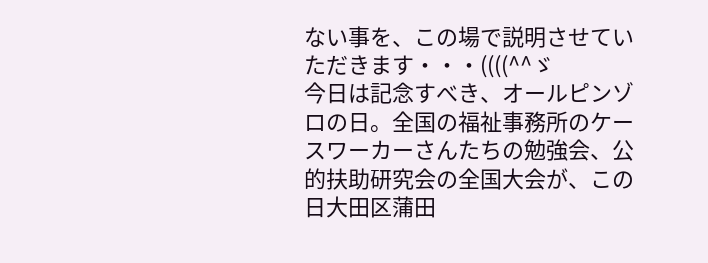ない事を、この場で説明させていただきます・・・((((^^ゞ
今日は記念すべき、オールピンゾロの日。全国の福祉事務所のケースワーカーさんたちの勉強会、公的扶助研究会の全国大会が、この日大田区蒲田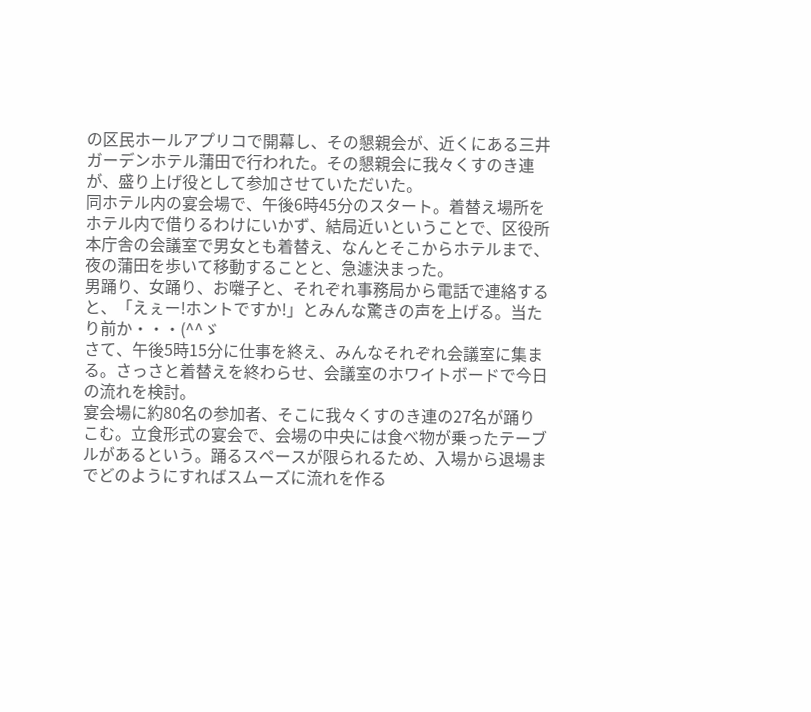の区民ホールアプリコで開幕し、その懇親会が、近くにある三井ガーデンホテル蒲田で行われた。その懇親会に我々くすのき連が、盛り上げ役として参加させていただいた。
同ホテル内の宴会場で、午後6時45分のスタート。着替え場所をホテル内で借りるわけにいかず、結局近いということで、区役所本庁舎の会議室で男女とも着替え、なんとそこからホテルまで、夜の蒲田を歩いて移動することと、急遽決まった。
男踊り、女踊り、お囃子と、それぞれ事務局から電話で連絡すると、「えぇー!ホントですか!」とみんな驚きの声を上げる。当たり前か・・・(^^ゞ
さて、午後5時15分に仕事を終え、みんなそれぞれ会議室に集まる。さっさと着替えを終わらせ、会議室のホワイトボードで今日の流れを検討。
宴会場に約80名の参加者、そこに我々くすのき連の27名が踊りこむ。立食形式の宴会で、会場の中央には食べ物が乗ったテーブルがあるという。踊るスペースが限られるため、入場から退場までどのようにすればスムーズに流れを作る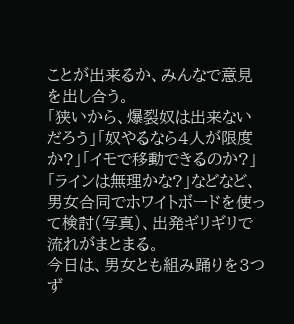ことが出来るか、みんなで意見を出し合う。
「狭いから、爆裂奴は出来ないだろう」「奴やるなら4人が限度か?」「イモで移動できるのか?」「ラインは無理かな?」などなど、男女合同でホワイトボードを使って検討(写真)、出発ギリギリで流れがまとまる。
今日は、男女とも組み踊りを3つず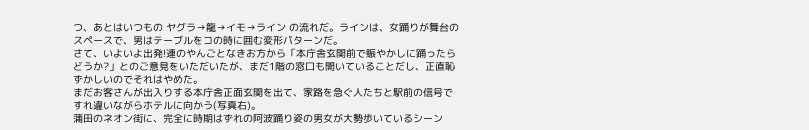つ、あとはいつもの ヤグラ→龍→イモ→ライン の流れだ。ラインは、女踊りが舞台のスペースで、男はテーブルをコの時に囲む変形パターンだ。
さて、いよいよ出発!連のやんごとなきお方から「本庁舎玄関前で賑やかしに踊ったらどうか?」とのご意見をいただいたが、まだ1階の窓口も開いていることだし、正直恥ずかしいのでそれはやめた。
まだお客さんが出入りする本庁舎正面玄関を出て、家路を急ぐ人たちと駅前の信号ですれ違いながらホテルに向かう(写真右)。
蒲田のネオン街に、完全に時期はずれの阿波踊り姿の男女が大勢歩いているシーン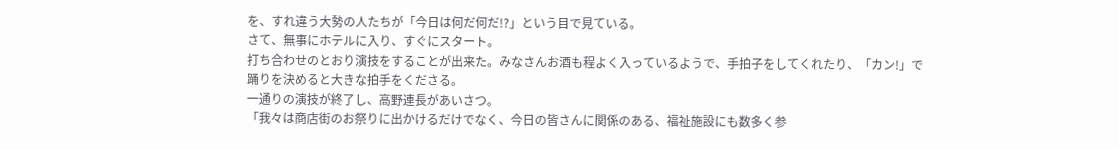を、すれ違う大勢の人たちが「今日は何だ何だ!?」という目で見ている。
さて、無事にホテルに入り、すぐにスタート。
打ち合わせのとおり演技をすることが出来た。みなさんお酒も程よく入っているようで、手拍子をしてくれたり、「カン!」で踊りを決めると大きな拍手をくださる。
一通りの演技が終了し、高野連長があいさつ。
「我々は商店街のお祭りに出かけるだけでなく、今日の皆さんに関係のある、福祉施設にも数多く参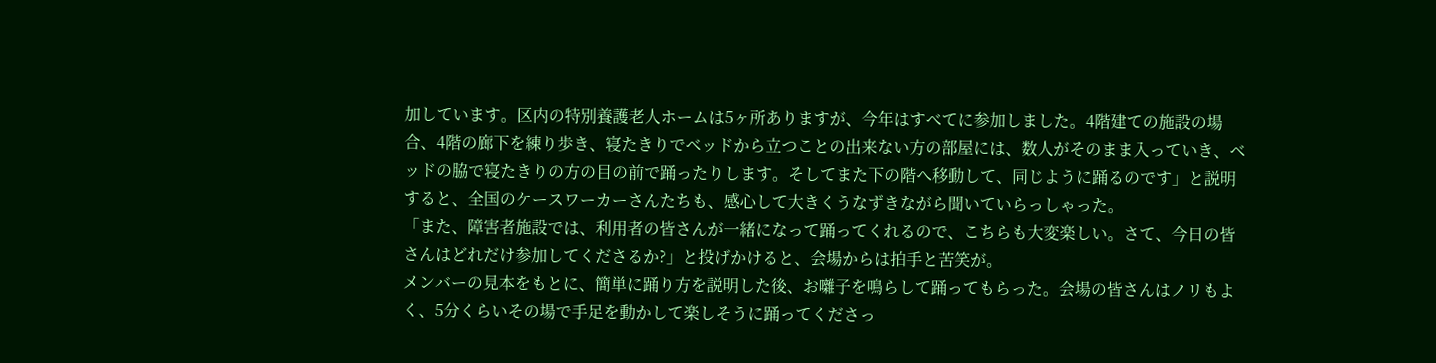加しています。区内の特別養護老人ホームは5ヶ所ありますが、今年はすべてに参加しました。4階建ての施設の場合、4階の廊下を練り歩き、寝たきりでベッドから立つことの出来ない方の部屋には、数人がそのまま入っていき、ベッドの脇で寝たきりの方の目の前で踊ったりします。そしてまた下の階へ移動して、同じように踊るのです」と説明すると、全国のケースワーカーさんたちも、感心して大きくうなずきながら聞いていらっしゃった。
「また、障害者施設では、利用者の皆さんが一緒になって踊ってくれるので、こちらも大変楽しい。さて、今日の皆さんはどれだけ参加してくださるか?」と投げかけると、会場からは拍手と苦笑が。
メンバーの見本をもとに、簡単に踊り方を説明した後、お囃子を鳴らして踊ってもらった。会場の皆さんはノリもよく、5分くらいその場で手足を動かして楽しそうに踊ってくださっ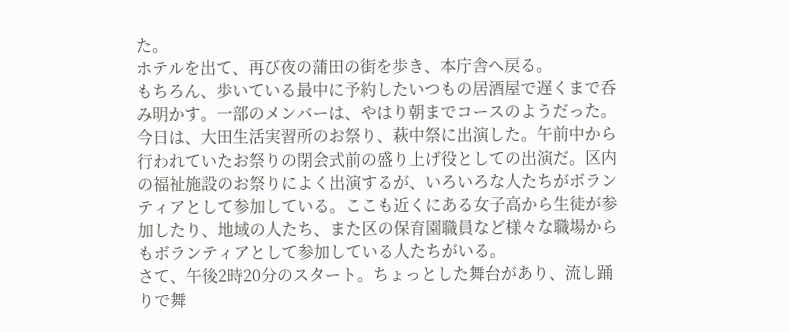た。
ホテルを出て、再び夜の蒲田の街を歩き、本庁舎へ戻る。
もちろん、歩いている最中に予約したいつもの居酒屋で遅くまで呑み明かす。一部のメンバーは、やはり朝までコースのようだった。
今日は、大田生活実習所のお祭り、萩中祭に出演した。午前中から行われていたお祭りの閉会式前の盛り上げ役としての出演だ。区内の福祉施設のお祭りによく出演するが、いろいろな人たちがボランティアとして参加している。ここも近くにある女子高から生徒が参加したり、地域の人たち、また区の保育園職員など様々な職場からもボランティアとして参加している人たちがいる。
さて、午後2時20分のスタート。ちょっとした舞台があり、流し踊りで舞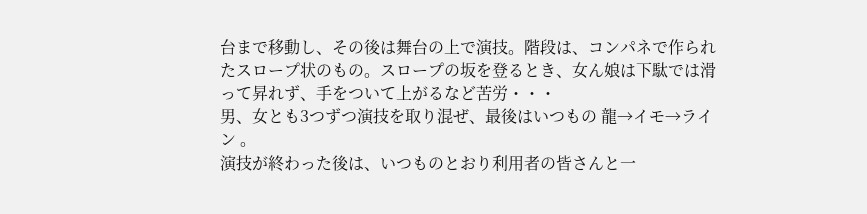台まで移動し、その後は舞台の上で演技。階段は、コンパネで作られたスロープ状のもの。スロープの坂を登るとき、女ん娘は下駄では滑って昇れず、手をついて上がるなど苦労・・・
男、女とも3つずつ演技を取り混ぜ、最後はいつもの 龍→イモ→ライン 。
演技が終わった後は、いつものとおり利用者の皆さんと一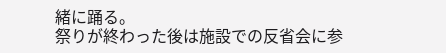緒に踊る。
祭りが終わった後は施設での反省会に参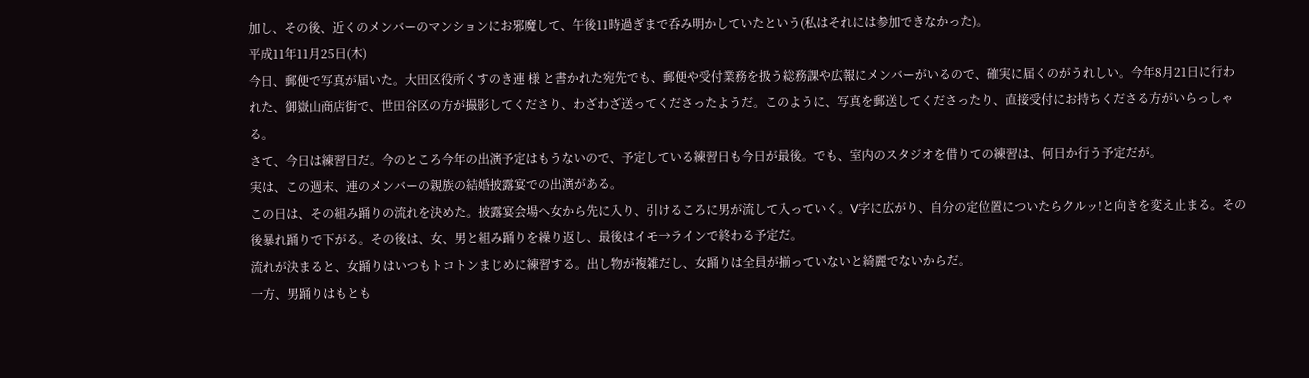加し、その後、近くのメンバーのマンションにお邪魔して、午後11時過ぎまで呑み明かしていたという(私はそれには参加できなかった)。
平成11年11月25日(木)
今日、郵便で写真が届いた。大田区役所くすのき連 様 と書かれた宛先でも、郵便や受付業務を扱う総務課や広報にメンバーがいるので、確実に届くのがうれしい。今年8月21日に行われた、御嶽山商店街で、世田谷区の方が撮影してくださり、わざわざ送ってくださったようだ。このように、写真を郵送してくださったり、直接受付にお持ちくださる方がいらっしゃる。
さて、今日は練習日だ。今のところ今年の出演予定はもうないので、予定している練習日も今日が最後。でも、室内のスタジオを借りての練習は、何日か行う予定だが。
実は、この週末、連のメンバーの親族の結婚披露宴での出演がある。
この日は、その組み踊りの流れを決めた。披露宴会場へ女から先に入り、引けるころに男が流して入っていく。V字に広がり、自分の定位置についたらクルッ!と向きを変え止まる。その後暴れ踊りで下がる。その後は、女、男と組み踊りを繰り返し、最後はイモ→ラインで終わる予定だ。
流れが決まると、女踊りはいつもトコトンまじめに練習する。出し物が複雑だし、女踊りは全員が揃っていないと綺麗でないからだ。
一方、男踊りはもとも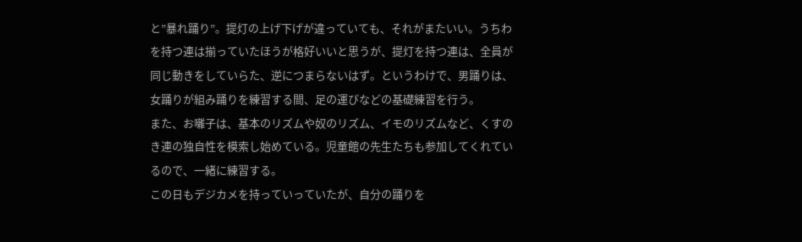と”暴れ踊り”。提灯の上げ下げが違っていても、それがまたいい。うちわを持つ連は揃っていたほうが格好いいと思うが、提灯を持つ連は、全員が同じ動きをしていらた、逆につまらないはず。というわけで、男踊りは、女踊りが組み踊りを練習する間、足の運びなどの基礎練習を行う。
また、お囃子は、基本のリズムや奴のリズム、イモのリズムなど、くすのき連の独自性を模索し始めている。児童館の先生たちも参加してくれているので、一緒に練習する。
この日もデジカメを持っていっていたが、自分の踊りを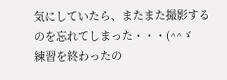気にしていたら、またまた撮影するのを忘れてしまった・・・(^^ゞ
練習を終わったの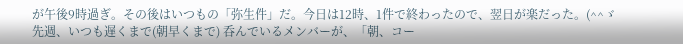が午後9時過ぎ。その後はいつもの「弥生件」だ。今日は12時、1件で終わったので、翌日が楽だった。(^^ゞ
先週、いつも遅くまで(朝早くまで) 呑んでいるメンバーが、「朝、コー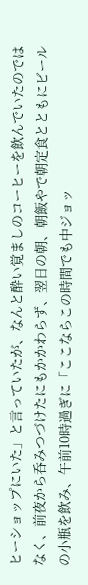ヒーショップにいた」と言っていたが、なんと酔い覚ましのコーヒーを飲んでいたのではなく、前夜から呑みつづけたにもかかわらず、翌日の朝、朝飯やで朝定食とともにビールの小瓶を飲み、午前10時過ぎに「ここならこの時間でも中ジョッ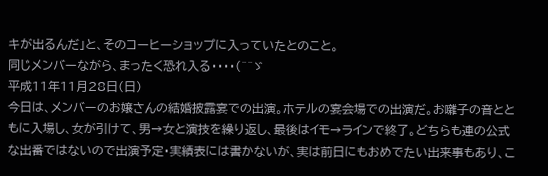キが出るんだ」と、そのコーヒーショップに入っていたとのこと。
同じメンバーながら、まったく恐れ入る・・・・(^^ゞ
平成11年11月28日(日)
今日は、メンバーのお嬢さんの結婚披露宴での出演。ホテルの宴会場での出演だ。お囃子の音とともに入場し、女が引けて、男→女と演技を繰り返し、最後はイモ→ラインで終了。どちらも連の公式な出番ではないので出演予定・実績表には書かないが、実は前日にもおめでたい出来事もあり、こ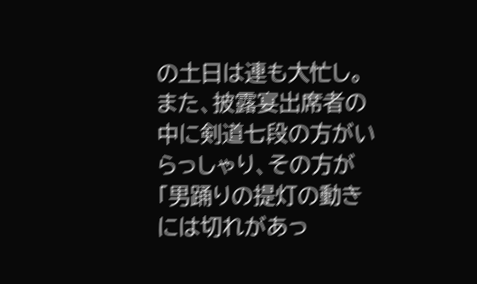の土日は連も大忙し。
また、披露宴出席者の中に剣道七段の方がいらっしゃり、その方が「男踊りの提灯の動きには切れがあっ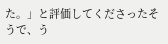た。」と評価してくださったそうで、う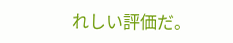れしい評価だ。